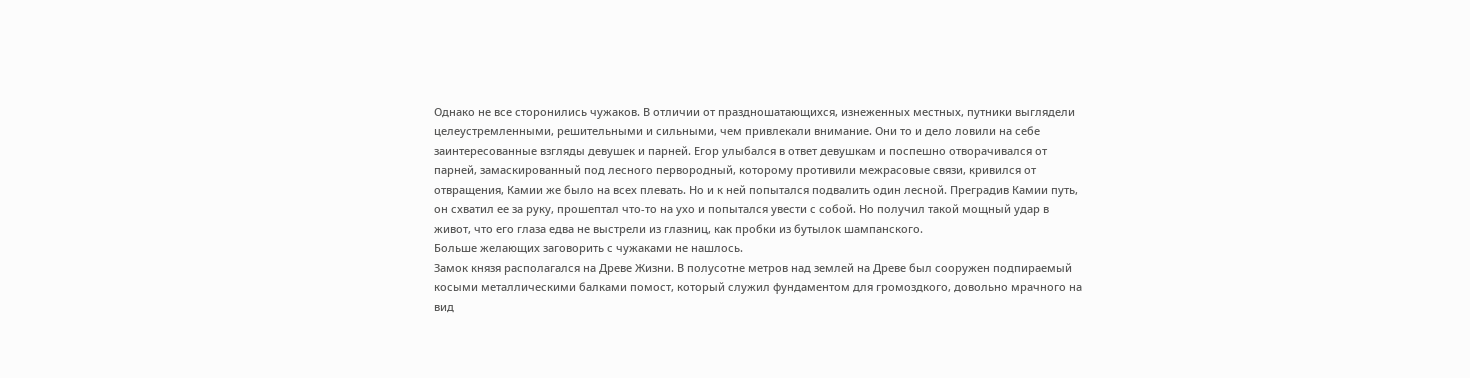Однако не все сторонились чужаков. В отличии от праздношатающихся, изнеженных местных, путники выглядели целеустремленными, решительными и сильными, чем привлекали внимание. Они то и дело ловили на себе заинтересованные взгляды девушек и парней. Егор улыбался в ответ девушкам и поспешно отворачивался от парней, замаскированный под лесного первородный, которому противили межрасовые связи, кривился от отвращения, Камии же было на всех плевать. Но и к ней попытался подвалить один лесной. Преградив Камии путь, он схватил ее за руку, прошептал что-то на ухо и попытался увести с собой. Но получил такой мощный удар в живот, что его глаза едва не выстрели из глазниц, как пробки из бутылок шампанского.
Больше желающих заговорить с чужаками не нашлось.
Замок князя располагался на Древе Жизни. В полусотне метров над землей на Древе был сооружен подпираемый косыми металлическими балками помост, который служил фундаментом для громоздкого, довольно мрачного на вид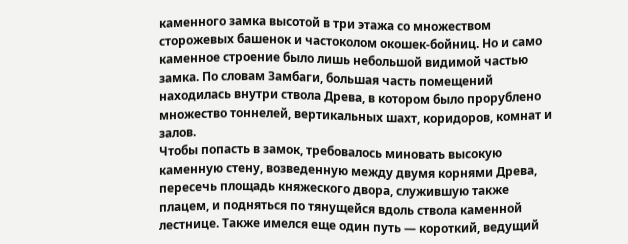каменного замка высотой в три этажа со множеством сторожевых башенок и частоколом окошек-бойниц. Но и само каменное строение было лишь небольшой видимой частью замка. По словам Замбаги, большая часть помещений находилась внутри ствола Древа, в котором было прорублено множество тоннелей, вертикальных шахт, коридоров, комнат и залов.
Чтобы попасть в замок, требовалось миновать высокую каменную стену, возведенную между двумя корнями Древа, пересечь площадь княжеского двора, служившую также плацем, и подняться по тянущейся вдоль ствола каменной лестнице. Также имелся еще один путь — короткий, ведущий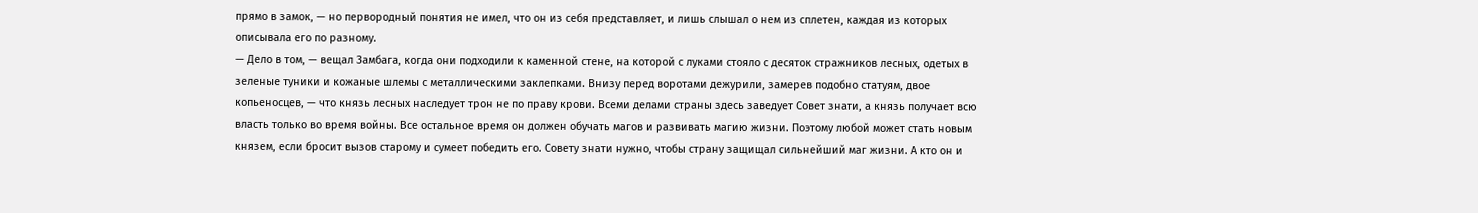прямо в замок, — но первородный понятия не имел, что он из себя представляет, и лишь слышал о нем из сплетен, каждая из которых описывала его по разному.
— Дело в том, — вещал Замбага, когда они подходили к каменной стене, на которой с луками стояло с десяток стражников лесных, одетых в зеленые туники и кожаные шлемы с металлическими заклепками. Внизу перед воротами дежурили, замерев подобно статуям, двое копьеносцев, — что князь лесных наследует трон не по праву крови. Всеми делами страны здесь заведует Совет знати, а князь получает всю власть только во время войны. Все остальное время он должен обучать магов и развивать магию жизни. Поэтому любой может стать новым князем, если бросит вызов старому и сумеет победить его. Совету знати нужно, чтобы страну защищал сильнейший маг жизни. А кто он и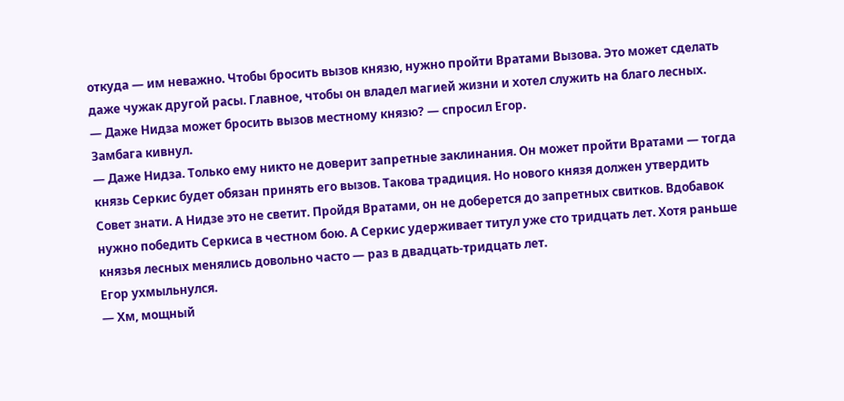откуда — им неважно. Чтобы бросить вызов князю, нужно пройти Вратами Вызова. Это может сделать даже чужак другой расы. Главное, чтобы он владел магией жизни и хотел служить на благо лесных.
— Даже Нидза может бросить вызов местному князю? — спросил Егор.
Замбага кивнул.
— Даже Нидза. Только ему никто не доверит запретные заклинания. Он может пройти Вратами — тогда князь Серкис будет обязан принять его вызов. Такова традиция. Но нового князя должен утвердить Совет знати. А Нидзе это не светит. Пройдя Вратами, он не доберется до запретных свитков. Вдобавок нужно победить Серкиса в честном бою. А Серкис удерживает титул уже сто тридцать лет. Хотя раньше князья лесных менялись довольно часто — раз в двадцать-тридцать лет.
Егор ухмыльнулся.
— Хм, мощный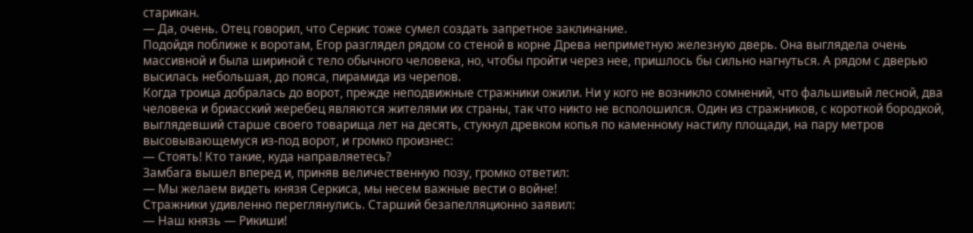старикан.
— Да, очень. Отец говорил, что Серкис тоже сумел создать запретное заклинание.
Подойдя поближе к воротам, Егор разглядел рядом со стеной в корне Древа неприметную железную дверь. Она выглядела очень массивной и была шириной с тело обычного человека, но, чтобы пройти через нее, пришлось бы сильно нагнуться. А рядом с дверью высилась небольшая, до пояса, пирамида из черепов.
Когда троица добралась до ворот, прежде неподвижные стражники ожили. Ни у кого не возникло сомнений, что фальшивый лесной, два человека и бриасский жеребец являются жителями их страны, так что никто не всполошился. Один из стражников, с короткой бородкой, выглядевший старше своего товарища лет на десять, стукнул древком копья по каменному настилу площади, на пару метров высовывающемуся из-под ворот, и громко произнес:
— Стоять! Кто такие, куда направляетесь?
Замбага вышел вперед и, приняв величественную позу, громко ответил:
— Мы желаем видеть князя Серкиса, мы несем важные вести о войне!
Стражники удивленно переглянулись. Старший безапелляционно заявил:
— Наш князь — Рикиши!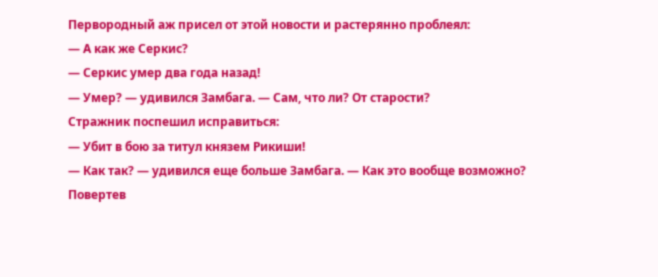Первородный аж присел от этой новости и растерянно проблеял:
— А как же Серкис?
— Серкис умер два года назад!
— Умер? — удивился Замбага. — Сам, что ли? От старости?
Стражник поспешил исправиться:
— Убит в бою за титул князем Рикиши!
— Как так? — удивился еще больше Замбага. — Как это вообще возможно?
Повертев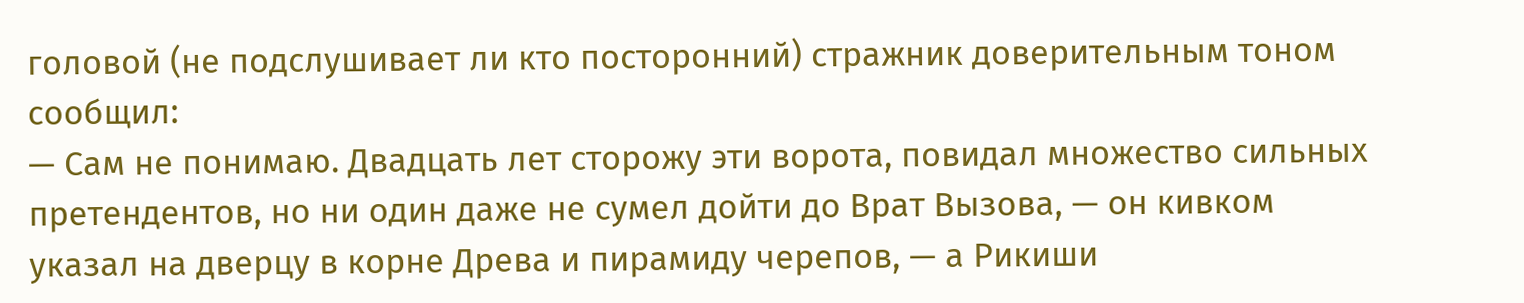головой (не подслушивает ли кто посторонний) стражник доверительным тоном сообщил:
— Сам не понимаю. Двадцать лет сторожу эти ворота, повидал множество сильных претендентов, но ни один даже не сумел дойти до Врат Вызова, — он кивком указал на дверцу в корне Древа и пирамиду черепов, — а Рикиши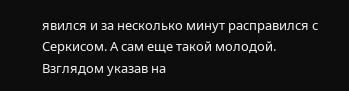явился и за несколько минут расправился с Серкисом. А сам еще такой молодой.
Взглядом указав на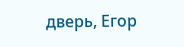дверь, Егор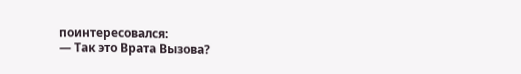поинтересовался:
— Так это Врата Вызова?